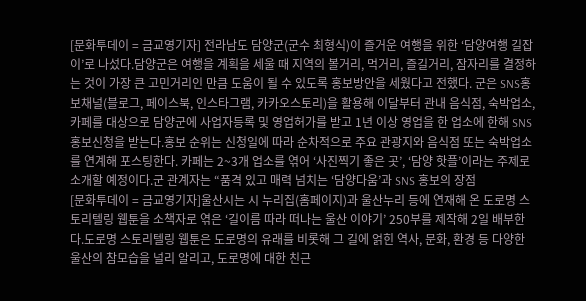[문화투데이 = 금교영기자] 전라남도 담양군(군수 최형식)이 즐거운 여행을 위한 ‘담양여행 길잡이’로 나섰다.담양군은 여행을 계획을 세울 때 지역의 볼거리, 먹거리, 즐길거리, 잠자리를 결정하는 것이 가장 큰 고민거리인 만큼 도움이 될 수 있도록 홍보방안을 세웠다고 전했다. 군은 SNS홍보채널(블로그, 페이스북, 인스타그램, 카카오스토리)을 활용해 이달부터 관내 음식점, 숙박업소, 카페를 대상으로 담양군에 사업자등록 및 영업허가를 받고 1년 이상 영업을 한 업소에 한해 SNS 홍보신청을 받는다.홍보 순위는 신청일에 따라 순차적으로 주요 관광지와 음식점 또는 숙박업소를 연계해 포스팅한다. 카페는 2~3개 업소를 엮어 ‘사진찍기 좋은 곳’, ‘담양 핫플’이라는 주제로 소개할 예정이다.군 관계자는 “품격 있고 매력 넘치는 ‘담양다움’과 SNS 홍보의 장점
[문화투데이 = 금교영기자]울산시는 시 누리집(홈페이지)과 울산누리 등에 연재해 온 도로명 스토리텔링 웹툰을 소책자로 엮은 ‘길이름 따라 떠나는 울산 이야기’ 250부를 제작해 2일 배부한다.도로명 스토리텔링 웹툰은 도로명의 유래를 비롯해 그 길에 얽힌 역사, 문화, 환경 등 다양한 울산의 참모습을 널리 알리고, 도로명에 대한 친근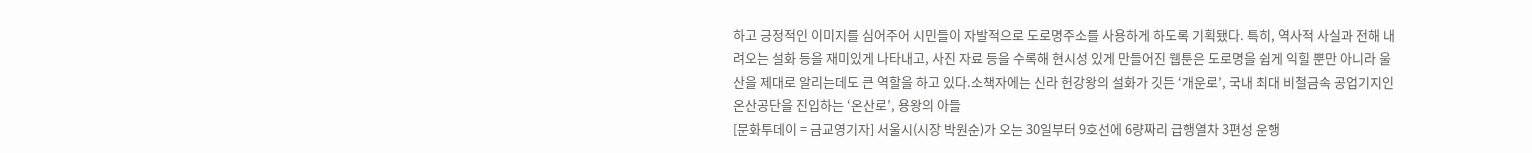하고 긍정적인 이미지를 심어주어 시민들이 자발적으로 도로명주소를 사용하게 하도록 기획됐다. 특히, 역사적 사실과 전해 내려오는 설화 등을 재미있게 나타내고, 사진 자료 등을 수록해 현시성 있게 만들어진 웹툰은 도로명을 쉽게 익힐 뿐만 아니라 울산을 제대로 알리는데도 큰 역할을 하고 있다.소책자에는 신라 헌강왕의 설화가 깃든 ‘개운로’, 국내 최대 비철금속 공업기지인 온산공단을 진입하는 ‘온산로’, 용왕의 아들
[문화투데이 = 금교영기자] 서울시(시장 박원순)가 오는 30일부터 9호선에 6량짜리 급행열차 3편성 운행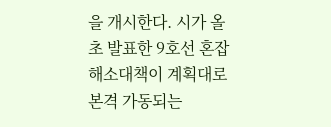을 개시한다. 시가 올 초 발표한 9호선 혼잡해소대책이 계획대로 본격 가동되는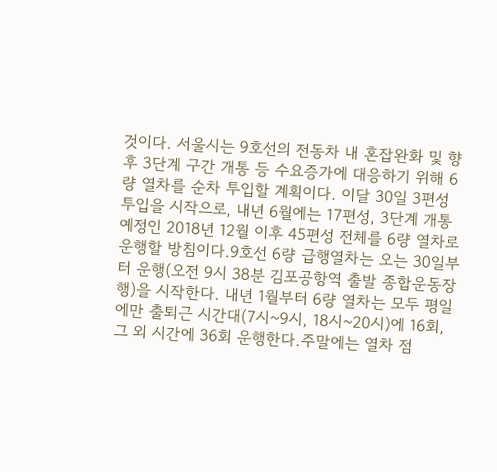것이다. 서울시는 9호선의 전동차 내 혼잡완화 및 향후 3단계 구간 개통 등 수요증가에 대응하기 위해 6량 열차를 순차 투입할 계획이다. 이달 30일 3편성 투입을 시작으로, 내년 6월에는 17편성, 3단계 개통 예정인 2018년 12월 이후 45편성 전체를 6량 열차로 운행할 방침이다.9호선 6량 급행열차는 오는 30일부터 운행(오전 9시 38분 김포공항역 출발 종합운동장행)을 시작한다. 내년 1월부터 6량 열차는 모두 평일에만 출퇴근 시간대(7시~9시, 18시~20시)에 16회, 그 외 시간에 36회 운행한다.주말에는 열차 점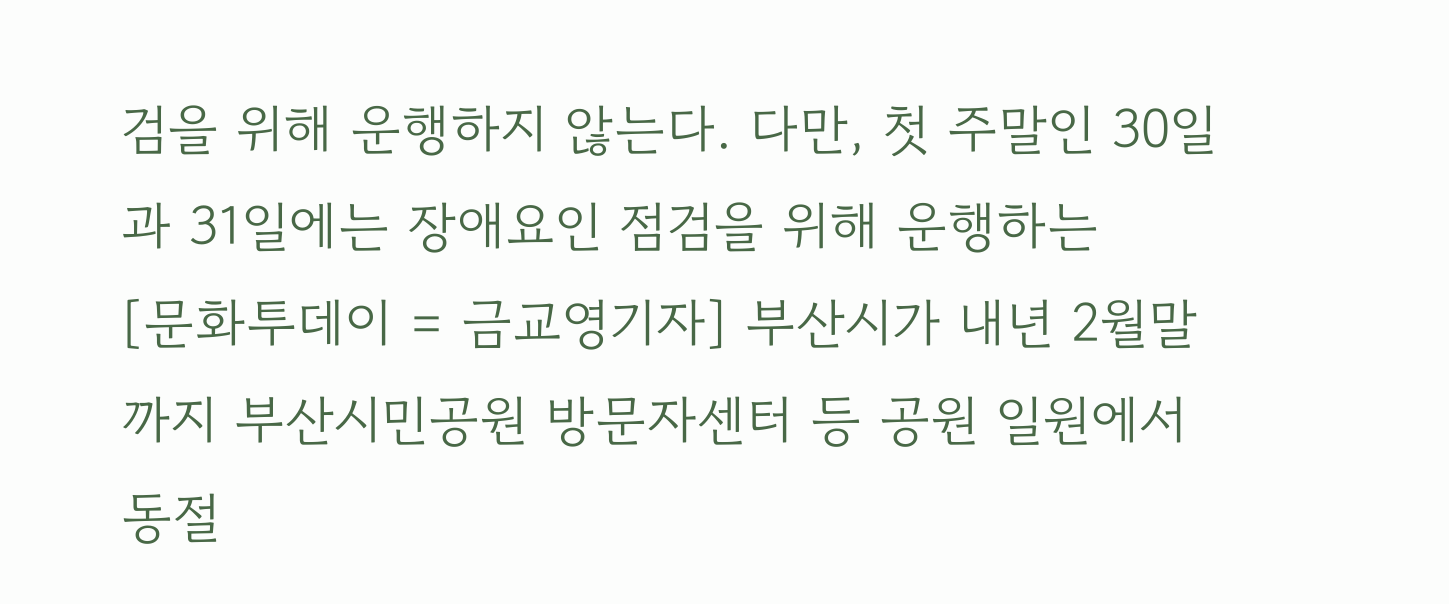검을 위해 운행하지 않는다. 다만, 첫 주말인 30일과 31일에는 장애요인 점검을 위해 운행하는
[문화투데이 = 금교영기자] 부산시가 내년 2월말까지 부산시민공원 방문자센터 등 공원 일원에서 동절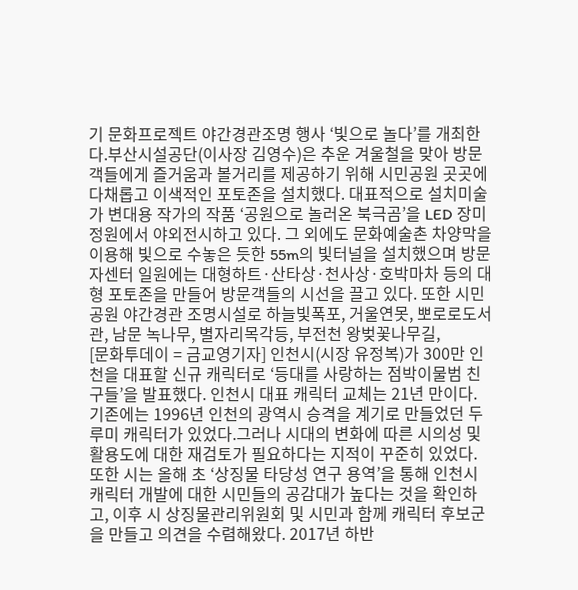기 문화프로젝트 야간경관조명 행사 ‘빛으로 놀다’를 개최한다.부산시설공단(이사장 김영수)은 추운 겨울철을 맞아 방문객들에게 즐거움과 볼거리를 제공하기 위해 시민공원 곳곳에 다채롭고 이색적인 포토존을 설치했다. 대표적으로 설치미술가 변대용 작가의 작품 ‘공원으로 놀러온 북극곰’을 LED 장미정원에서 야외전시하고 있다. 그 외에도 문화예술촌 차양막을 이용해 빛으로 수놓은 듯한 55m의 빛터널을 설치했으며 방문자센터 일원에는 대형하트·산타상·천사상·호박마차 등의 대형 포토존을 만들어 방문객들의 시선을 끌고 있다. 또한 시민공원 야간경관 조명시설로 하늘빛폭포, 거울연못, 뽀로로도서관, 남문 녹나무, 별자리목각등, 부전천 왕벚꽃나무길,
[문화투데이 = 금교영기자] 인천시(시장 유정복)가 300만 인천을 대표할 신규 캐릭터로 ‘등대를 사랑하는 점박이물범 친구들’을 발표했다. 인천시 대표 캐릭터 교체는 21년 만이다. 기존에는 1996년 인천의 광역시 승격을 계기로 만들었던 두루미 캐릭터가 있었다.그러나 시대의 변화에 따른 시의성 및 활용도에 대한 재검토가 필요하다는 지적이 꾸준히 있었다. 또한 시는 올해 초 ‘상징물 타당성 연구 용역’을 통해 인천시 캐릭터 개발에 대한 시민들의 공감대가 높다는 것을 확인하고, 이후 시 상징물관리위원회 및 시민과 함께 캐릭터 후보군을 만들고 의견을 수렴해왔다. 2017년 하반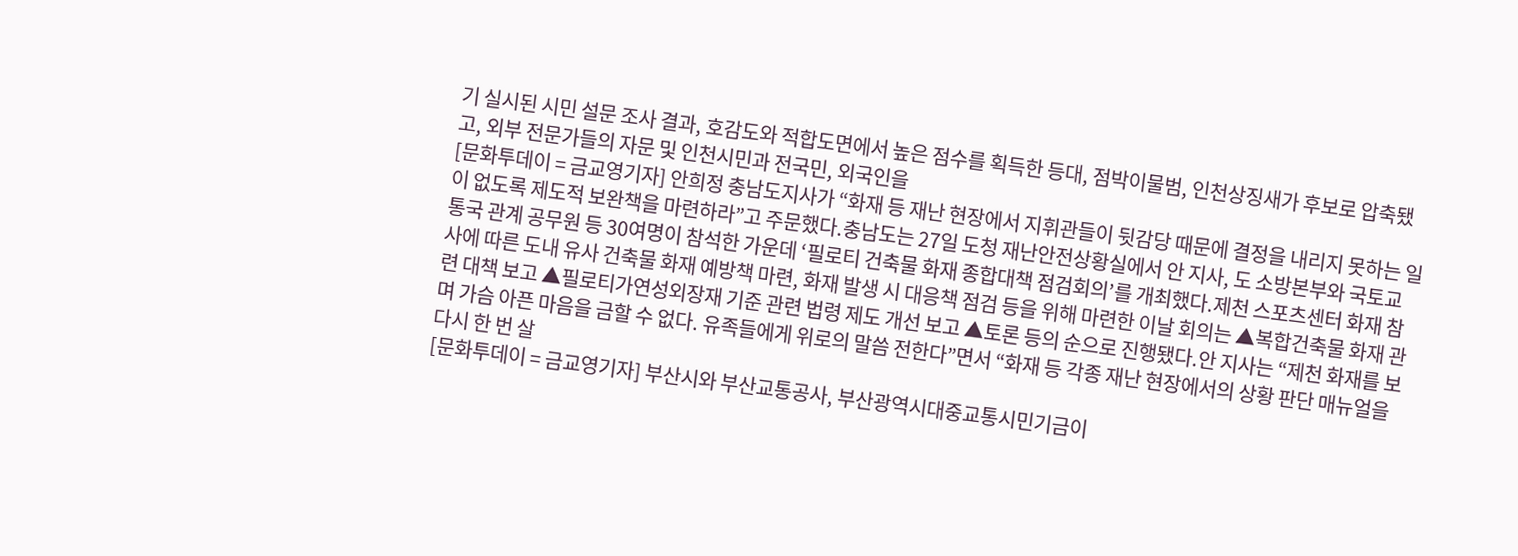기 실시된 시민 설문 조사 결과, 호감도와 적합도면에서 높은 점수를 획득한 등대, 점박이물범, 인천상징새가 후보로 압축됐고, 외부 전문가들의 자문 및 인천시민과 전국민, 외국인을
[문화투데이 = 금교영기자] 안희정 충남도지사가 “화재 등 재난 현장에서 지휘관들이 뒷감당 때문에 결정을 내리지 못하는 일이 없도록 제도적 보완책을 마련하라”고 주문했다.충남도는 27일 도청 재난안전상황실에서 안 지사, 도 소방본부와 국토교통국 관계 공무원 등 30여명이 참석한 가운데 ‘필로티 건축물 화재 종합대책 점검회의’를 개최했다.제천 스포츠센터 화재 참사에 따른 도내 유사 건축물 화재 예방책 마련, 화재 발생 시 대응책 점검 등을 위해 마련한 이날 회의는 ▲복합건축물 화재 관련 대책 보고 ▲필로티가연성외장재 기준 관련 법령 제도 개선 보고 ▲토론 등의 순으로 진행됐다.안 지사는 “제천 화재를 보며 가슴 아픈 마음을 금할 수 없다. 유족들에게 위로의 말씀 전한다”면서 “화재 등 각종 재난 현장에서의 상황 판단 매뉴얼을 다시 한 번 살
[문화투데이 = 금교영기자] 부산시와 부산교통공사, 부산광역시대중교통시민기금이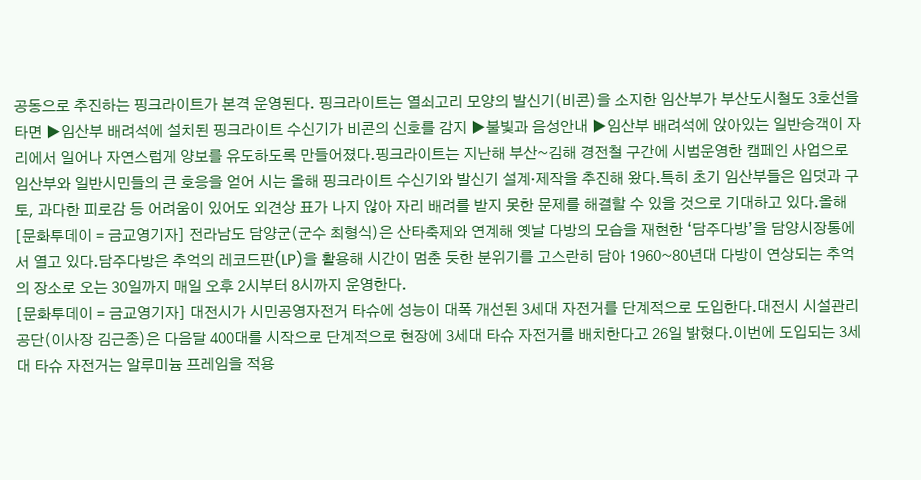공동으로 추진하는 핑크라이트가 본격 운영된다. 핑크라이트는 열쇠고리 모양의 발신기(비콘)을 소지한 임산부가 부산도시철도 3호선을 타면 ▶임산부 배려석에 설치된 핑크라이트 수신기가 비콘의 신호를 감지 ▶불빛과 음성안내 ▶임산부 배려석에 앉아있는 일반승객이 자리에서 일어나 자연스럽게 양보를 유도하도록 만들어졌다.핑크라이트는 지난해 부산~김해 경전철 구간에 시범운영한 캠페인 사업으로 임산부와 일반시민들의 큰 호응을 얻어 시는 올해 핑크라이트 수신기와 발신기 설계·제작을 추진해 왔다.특히 초기 임산부들은 입덧과 구토, 과다한 피로감 등 어려움이 있어도 외견상 표가 나지 않아 자리 배려를 받지 못한 문제를 해결할 수 있을 것으로 기대하고 있다.올해
[문화투데이 = 금교영기자] 전라남도 담양군(군수 최형식)은 산타축제와 연계해 옛날 다방의 모습을 재현한 ‘담주다방’을 담양시장통에서 열고 있다.담주다방은 추억의 레코드판(LP)을 활용해 시간이 멈춘 듯한 분위기를 고스란히 담아 1960~80년대 다방이 연상되는 추억의 장소로 오는 30일까지 매일 오후 2시부터 8시까지 운영한다.
[문화투데이 = 금교영기자] 대전시가 시민공영자전거 타슈에 성능이 대폭 개선된 3세대 자전거를 단계적으로 도입한다.대전시 시설관리공단(이사장 김근종)은 다음달 400대를 시작으로 단계적으로 현장에 3세대 타슈 자전거를 배치한다고 26일 밝혔다.이번에 도입되는 3세대 타슈 자전거는 알루미늄 프레임을 적용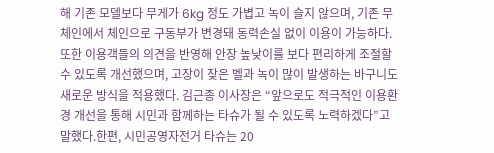해 기존 모델보다 무게가 6kg 정도 가볍고 녹이 슬지 않으며, 기존 무체인에서 체인으로 구동부가 변경돼 동력손실 없이 이용이 가능하다.또한 이용객들의 의견을 반영해 안장 높낮이를 보다 편리하게 조절할 수 있도록 개선했으며, 고장이 잦은 벨과 녹이 많이 발생하는 바구니도 새로운 방식을 적용했다. 김근종 이사장은 “앞으로도 적극적인 이용환경 개선을 통해 시민과 함께하는 타슈가 될 수 있도록 노력하겠다”고 말했다.한편, 시민공영자전거 타슈는 20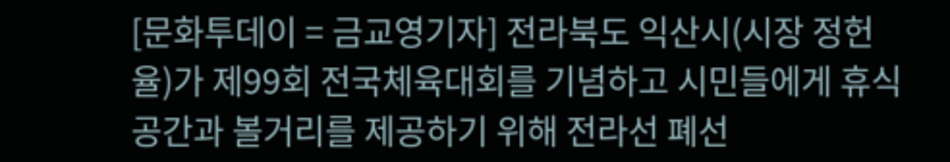[문화투데이 = 금교영기자] 전라북도 익산시(시장 정헌율)가 제99회 전국체육대회를 기념하고 시민들에게 휴식공간과 볼거리를 제공하기 위해 전라선 폐선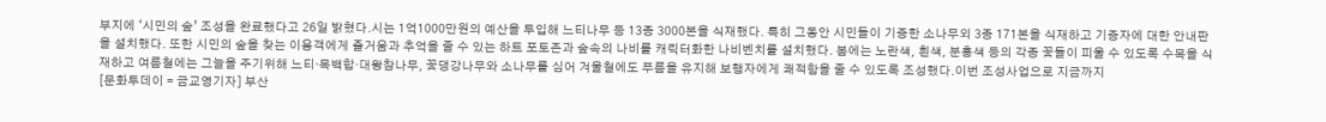부지에 ‘시민의 숲’ 조성을 완료했다고 26일 밝혔다.시는 1억1000만원의 예산을 투입해 느티나무 등 13종 3000본을 식재했다. 특히 그동안 시민들이 기증한 소나무외 3종 171본을 식재하고 기증자에 대한 안내판을 설치했다. 또한 시민의 숲을 찾는 이용객에게 즐거움과 추억을 줄 수 있는 하트 포토존과 숲속의 나비를 캐릭터화한 나비벤치를 설치했다. 봄에는 노란색, 흰색, 분홍색 등의 각종 꽃들이 피울 수 있도록 수목을 식재하고 여름철에는 그늘을 주기위해 느티·목백합·대왕참나무, 꽃댕강나무와 소나무를 심어 겨울철에도 푸름을 유지해 보행자에게 쾌적함을 줄 수 있도록 조성했다.이번 조성사업으로 지금까지
[문화투데이 = 금교영기자] 부산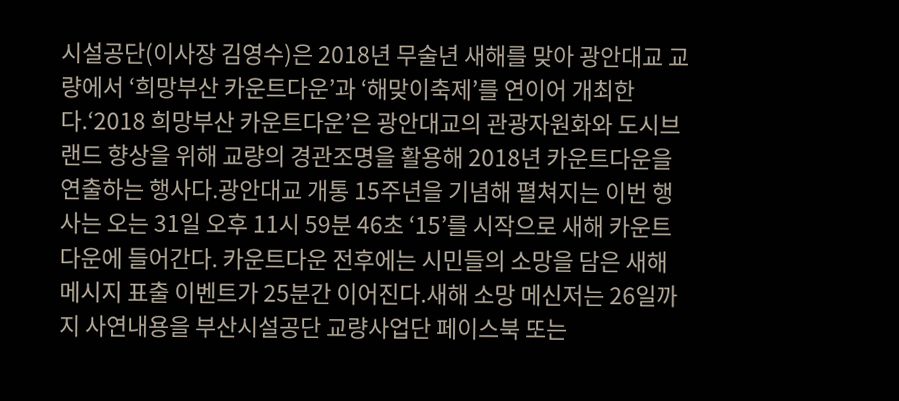시설공단(이사장 김영수)은 2018년 무술년 새해를 맞아 광안대교 교량에서 ‘희망부산 카운트다운’과 ‘해맞이축제’를 연이어 개최한다.‘2018 희망부산 카운트다운’은 광안대교의 관광자원화와 도시브랜드 향상을 위해 교량의 경관조명을 활용해 2018년 카운트다운을 연출하는 행사다.광안대교 개통 15주년을 기념해 펼쳐지는 이번 행사는 오는 31일 오후 11시 59분 46초 ‘15’를 시작으로 새해 카운트다운에 들어간다. 카운트다운 전후에는 시민들의 소망을 담은 새해 메시지 표출 이벤트가 25분간 이어진다.새해 소망 메신저는 26일까지 사연내용을 부산시설공단 교량사업단 페이스북 또는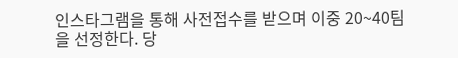인스타그램을 통해 사전접수를 받으며 이중 20~40팀을 선정한다. 당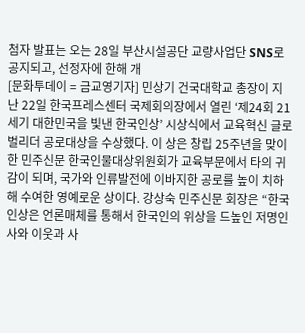첨자 발표는 오는 28일 부산시설공단 교량사업단 SNS로 공지되고, 선정자에 한해 개
[문화투데이 = 금교영기자] 민상기 건국대학교 총장이 지난 22일 한국프레스센터 국제회의장에서 열린 ‘제24회 21세기 대한민국을 빛낸 한국인상’ 시상식에서 교육혁신 글로벌리더 공로대상을 수상했다. 이 상은 창립 25주년을 맞이한 민주신문 한국인물대상위원회가 교육부문에서 타의 귀감이 되며, 국가와 인류발전에 이바지한 공로를 높이 치하해 수여한 영예로운 상이다. 강상숙 민주신문 회장은 “한국인상은 언론매체를 통해서 한국인의 위상을 드높인 저명인사와 이웃과 사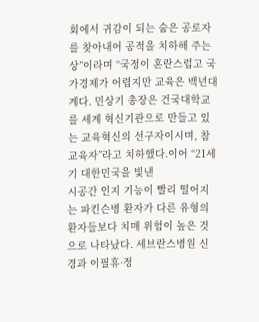회에서 귀감이 되는 숨은 공로자를 찾아내어 공적을 치하해 주는 상”이라며 “국정이 혼란스럽고 국가경제가 어렵지만 교육은 백년대계다. 민상기 총장은 건국대학교를 세계 혁신기관으로 만들고 있는 교육혁신의 선구자이시며, 참교육자”라고 치하했다.이어 “21세기 대한민국을 빛낸
시공간 인지 기능이 빨리 떨어지는 파킨슨병 환자가 다른 유형의 환자들보다 치매 위험이 높은 것으로 나타났다. 세브란스병원 신경과 이필휴·정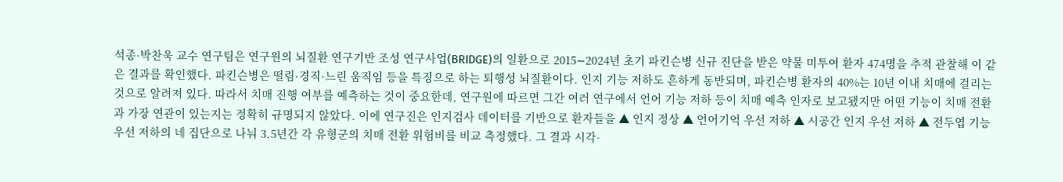석종·박찬욱 교수 연구팀은 연구원의 뇌질환 연구기반 조성 연구사업(BRIDGE)의 일환으로 2015∼2024년 초기 파킨슨병 신규 진단을 받은 약물 미투여 환자 474명을 추적 관찰해 이 같은 결과를 확인했다. 파킨슨병은 떨림·경직·느린 움직임 등을 특징으로 하는 퇴행성 뇌질환이다. 인지 기능 저하도 흔하게 동반되며, 파킨슨병 환자의 40%는 10년 이내 치매에 걸리는 것으로 알려져 있다. 따라서 치매 진행 여부를 예측하는 것이 중요한데, 연구원에 따르면 그간 여러 연구에서 언어 기능 저하 등이 치매 예측 인자로 보고됐지만 어떤 기능이 치매 전환과 가장 연관이 있는지는 정확히 규명되지 않았다. 이에 연구진은 인지검사 데이터를 기반으로 환자들을 ▲ 인지 정상 ▲ 언어기억 우선 저하 ▲ 시공간 인지 우선 저하 ▲ 전두엽 기능 우선 저하의 네 집단으로 나눠 3.5년간 각 유형군의 치매 전환 위험비를 비교 측정했다. 그 결과 시각·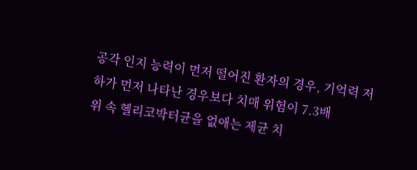공각 인지 능력이 먼저 떨어진 환자의 경우, 기억력 저하가 먼저 나타난 경우보다 치매 위험이 7.3배
위 속 헬리코박터균을 없애는 제균 치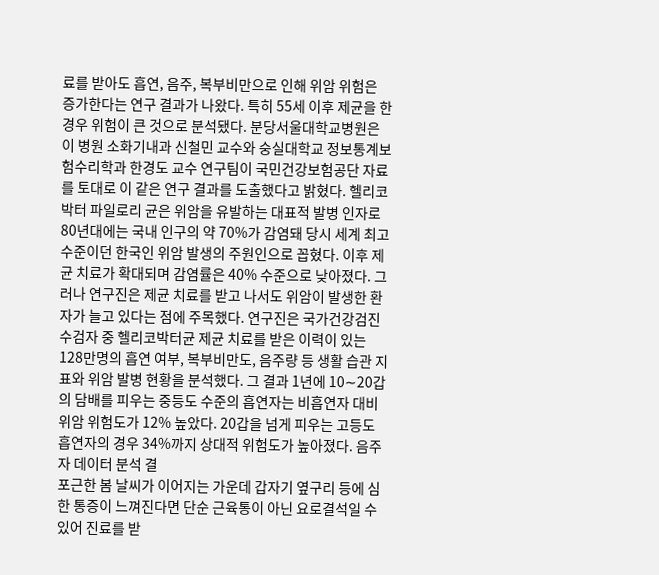료를 받아도 흡연, 음주, 복부비만으로 인해 위암 위험은 증가한다는 연구 결과가 나왔다. 특히 55세 이후 제균을 한 경우 위험이 큰 것으로 분석됐다. 분당서울대학교병원은 이 병원 소화기내과 신철민 교수와 숭실대학교 정보통계보험수리학과 한경도 교수 연구팀이 국민건강보험공단 자료를 토대로 이 같은 연구 결과를 도출했다고 밝혔다. 헬리코박터 파일로리 균은 위암을 유발하는 대표적 발병 인자로 80년대에는 국내 인구의 약 70%가 감염돼 당시 세계 최고 수준이던 한국인 위암 발생의 주원인으로 꼽혔다. 이후 제균 치료가 확대되며 감염률은 40% 수준으로 낮아졌다. 그러나 연구진은 제균 치료를 받고 나서도 위암이 발생한 환자가 늘고 있다는 점에 주목했다. 연구진은 국가건강검진 수검자 중 헬리코박터균 제균 치료를 받은 이력이 있는 128만명의 흡연 여부, 복부비만도, 음주량 등 생활 습관 지표와 위암 발병 현황을 분석했다. 그 결과 1년에 10∼20갑의 담배를 피우는 중등도 수준의 흡연자는 비흡연자 대비 위암 위험도가 12% 높았다. 20갑을 넘게 피우는 고등도 흡연자의 경우 34%까지 상대적 위험도가 높아졌다. 음주자 데이터 분석 결
포근한 봄 날씨가 이어지는 가운데 갑자기 옆구리 등에 심한 통증이 느껴진다면 단순 근육통이 아닌 요로결석일 수 있어 진료를 받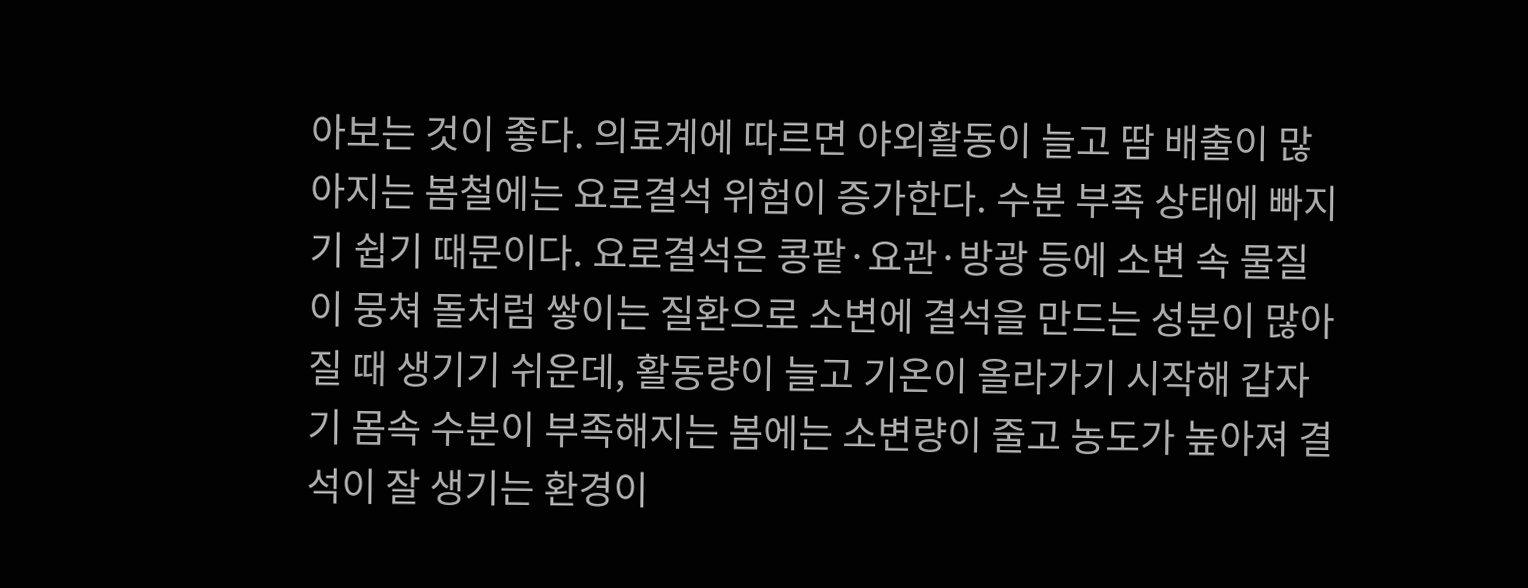아보는 것이 좋다. 의료계에 따르면 야외활동이 늘고 땀 배출이 많아지는 봄철에는 요로결석 위험이 증가한다. 수분 부족 상태에 빠지기 쉽기 때문이다. 요로결석은 콩팥·요관·방광 등에 소변 속 물질이 뭉쳐 돌처럼 쌓이는 질환으로 소변에 결석을 만드는 성분이 많아질 때 생기기 쉬운데, 활동량이 늘고 기온이 올라가기 시작해 갑자기 몸속 수분이 부족해지는 봄에는 소변량이 줄고 농도가 높아져 결석이 잘 생기는 환경이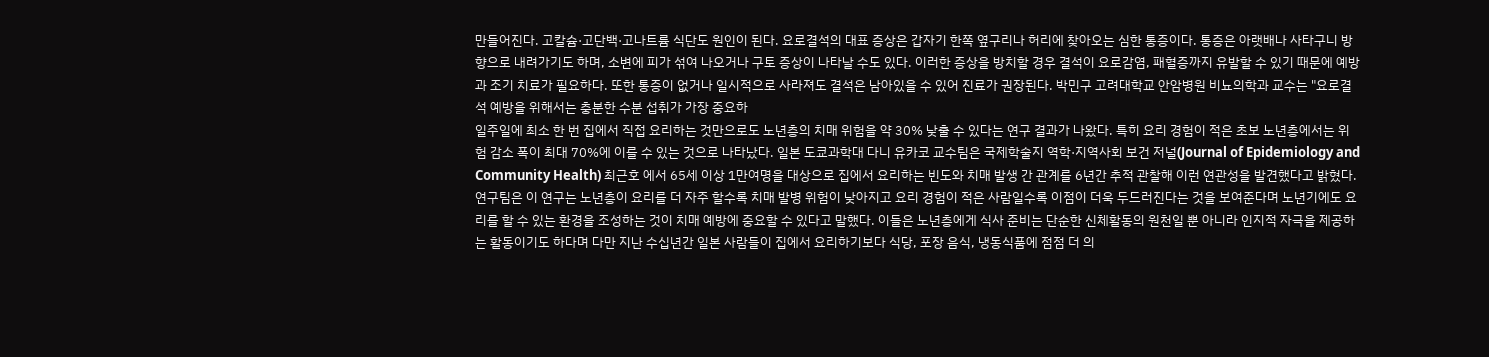만들어진다. 고칼슘·고단백·고나트륨 식단도 원인이 된다. 요로결석의 대표 증상은 갑자기 한쪽 옆구리나 허리에 찾아오는 심한 통증이다. 통증은 아랫배나 사타구니 방향으로 내려가기도 하며, 소변에 피가 섞여 나오거나 구토 증상이 나타날 수도 있다. 이러한 증상을 방치할 경우 결석이 요로감염, 패혈증까지 유발할 수 있기 때문에 예방과 조기 치료가 필요하다. 또한 통증이 없거나 일시적으로 사라져도 결석은 남아있을 수 있어 진료가 권장된다. 박민구 고려대학교 안암병원 비뇨의학과 교수는 "요로결석 예방을 위해서는 충분한 수분 섭취가 가장 중요하
일주일에 최소 한 번 집에서 직접 요리하는 것만으로도 노년층의 치매 위험을 약 30% 낮출 수 있다는 연구 결과가 나왔다. 특히 요리 경험이 적은 초보 노년층에서는 위험 감소 폭이 최대 70%에 이를 수 있는 것으로 나타났다. 일본 도쿄과학대 다니 유카코 교수팀은 국제학술지 역학·지역사회 보건 저널(Journal of Epidemiology and Community Health) 최근호 에서 65세 이상 1만여명을 대상으로 집에서 요리하는 빈도와 치매 발생 간 관계를 6년간 추적 관찰해 이런 연관성을 발견했다고 밝혔다. 연구팀은 이 연구는 노년층이 요리를 더 자주 할수록 치매 발병 위험이 낮아지고 요리 경험이 적은 사람일수록 이점이 더욱 두드러진다는 것을 보여준다며 노년기에도 요리를 할 수 있는 환경을 조성하는 것이 치매 예방에 중요할 수 있다고 말했다. 이들은 노년층에게 식사 준비는 단순한 신체활동의 원천일 뿐 아니라 인지적 자극을 제공하는 활동이기도 하다며 다만 지난 수십년간 일본 사람들이 집에서 요리하기보다 식당, 포장 음식, 냉동식품에 점점 더 의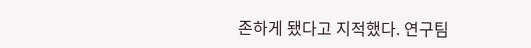존하게 됐다고 지적했다. 연구팀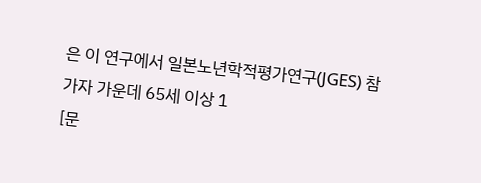은 이 연구에서 일본노년학적평가연구(JGES) 참가자 가운데 65세 이상 1
[문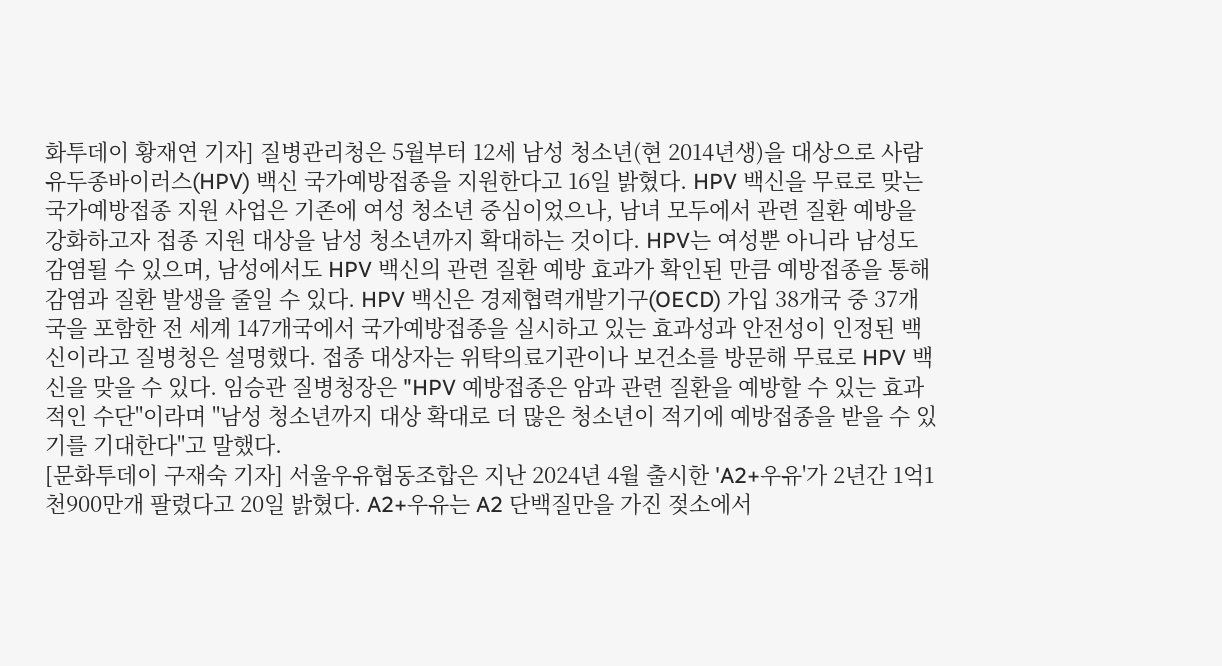화투데이 황재연 기자] 질병관리청은 5월부터 12세 남성 청소년(현 2014년생)을 대상으로 사람유두종바이러스(HPV) 백신 국가예방접종을 지원한다고 16일 밝혔다. HPV 백신을 무료로 맞는 국가예방접종 지원 사업은 기존에 여성 청소년 중심이었으나, 남녀 모두에서 관련 질환 예방을 강화하고자 접종 지원 대상을 남성 청소년까지 확대하는 것이다. HPV는 여성뿐 아니라 남성도 감염될 수 있으며, 남성에서도 HPV 백신의 관련 질환 예방 효과가 확인된 만큼 예방접종을 통해 감염과 질환 발생을 줄일 수 있다. HPV 백신은 경제협력개발기구(OECD) 가입 38개국 중 37개국을 포함한 전 세계 147개국에서 국가예방접종을 실시하고 있는 효과성과 안전성이 인정된 백신이라고 질병청은 설명했다. 접종 대상자는 위탁의료기관이나 보건소를 방문해 무료로 HPV 백신을 맞을 수 있다. 임승관 질병청장은 "HPV 예방접종은 암과 관련 질환을 예방할 수 있는 효과적인 수단"이라며 "남성 청소년까지 대상 확대로 더 많은 청소년이 적기에 예방접종을 받을 수 있기를 기대한다"고 말했다.
[문화투데이 구재숙 기자] 서울우유협동조합은 지난 2024년 4월 출시한 'A2+우유'가 2년간 1억1천900만개 팔렸다고 20일 밝혔다. A2+우유는 A2 단백질만을 가진 젖소에서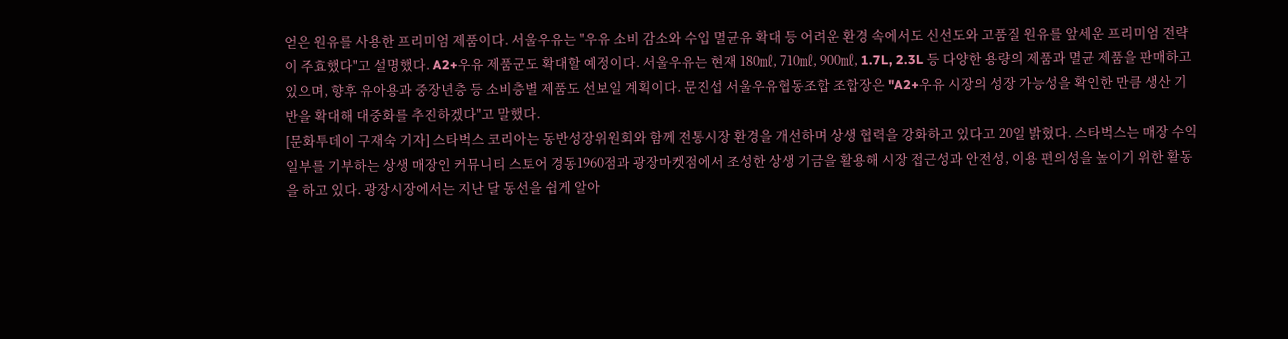얻은 원유를 사용한 프리미엄 제품이다. 서울우유는 "우유 소비 감소와 수입 멸균유 확대 등 어려운 환경 속에서도 신선도와 고품질 원유를 앞세운 프리미엄 전략이 주효했다"고 설명했다. A2+우유 제품군도 확대할 예정이다. 서울우유는 현재 180㎖, 710㎖, 900㎖, 1.7L, 2.3L 등 다양한 용량의 제품과 멸균 제품을 판매하고 있으며, 향후 유아용과 중장년층 등 소비층별 제품도 선보일 계획이다. 문진섭 서울우유협동조합 조합장은 "A2+우유 시장의 성장 가능성을 확인한 만큼 생산 기반을 확대해 대중화를 추진하겠다"고 말했다.
[문화투데이 구재숙 기자] 스타벅스 코리아는 동반성장위원회와 함께 전통시장 환경을 개선하며 상생 협력을 강화하고 있다고 20일 밝혔다. 스타벅스는 매장 수익 일부를 기부하는 상생 매장인 커뮤니티 스토어 경동1960점과 광장마켓점에서 조성한 상생 기금을 활용해 시장 접근성과 안전성, 이용 편의성을 높이기 위한 활동을 하고 있다. 광장시장에서는 지난 달 동선을 쉽게 알아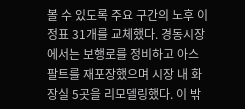볼 수 있도록 주요 구간의 노후 이정표 31개를 교체했다. 경동시장에서는 보행로를 정비하고 아스팔트를 재포장했으며 시장 내 화장실 5곳을 리모델링했다. 이 밖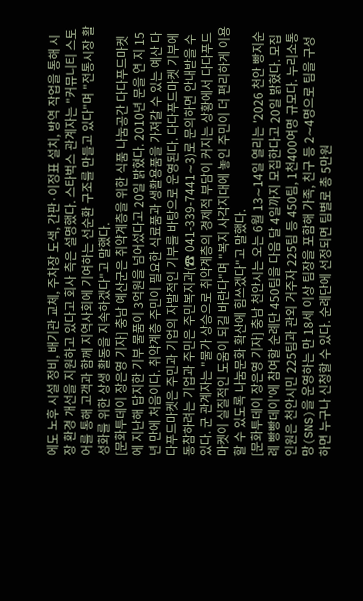에도 노후 시설 정비, 배기관 교체, 주차장 도색, 간판·이정표 설치, 방역 작업을 통해 시장 환경 개선을 지원하고 있다고 회사 측은 설명했다. 스타벅스 관계자는 "커뮤니티 스토어를 통해 고객과 함께 지역사회에 기여하는 선순환 구조를 만들고 있다"며 "전통시장 활성화를 위한 상생 활동을 지속하겠다"고 말했다.
[문화투데이 장은영 기자] 충남 예산군은 취약계층을 위한 식품 나눔공간 다다푸드마켓에 지난해 답지한 기부 물품이 3억원을 넘어섰다고 20일 밝혔다. 2010년 문을 연 지 15년 만에 처음이다. 취약계층 주민이 필요한 식료품과 생활용품을 가져갈 수 있는 예산 다다푸드마켓은 주민과 기업의 자발적인 기부를 바탕으로 운영된다. 다다푸드마켓 기부에 동참하려는 기업과 주민은 주민복지과(☎ 041-339-7441∼3)로 문의하면 안내받을 수 있다. 군 관계자는 "물가 상승으로 취약계층의 경제적 부담이 커지는 상황에서 다다푸드마켓이 실질적인 도움이 되길 바란다"며 "복지 사각지대에 놓인 주민이 더 편리하게 이용할 수 있도록 나눔문화 확산에 힘쓰겠다"고 말했다.
[문화투데이 장은영 기자] 충남 천안시는 오는 6월 13∼14일 열리는 '2026 천안 빵지순례 빵빵데이'에 참여할 순례단 450팀을 다음 달 4일까지 모집한다고 20일 밝혔다. 모집 인원은 천안시민 225팀과 관외 거주자 225팀 등 450팀, 1천400여명 규모다. 누리소통망(SNS)을 운영하는 만 18세 이상 팀장을 포함해 가족, 친구 등 2∼4명으로 팀을 구성하면 누구나 신청할 수 있다. 순례단에 선정되면 팀별로 총 5만원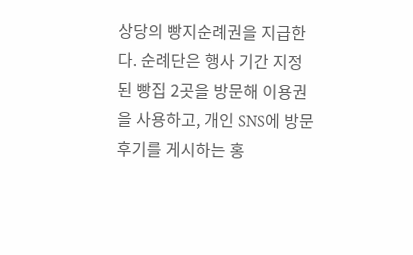상당의 빵지순례권을 지급한다. 순례단은 행사 기간 지정된 빵집 2곳을 방문해 이용권을 사용하고, 개인 SNS에 방문 후기를 게시하는 홍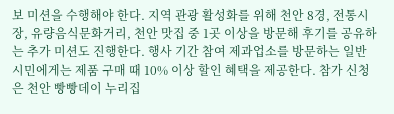보 미션을 수행해야 한다. 지역 관광 활성화를 위해 천안 8경, 전통시장, 유량음식문화거리, 천안 맛집 중 1곳 이상을 방문해 후기를 공유하는 추가 미션도 진행한다. 행사 기간 참여 제과업소를 방문하는 일반 시민에게는 제품 구매 때 10% 이상 할인 혜택을 제공한다. 참가 신청은 천안 빵빵데이 누리집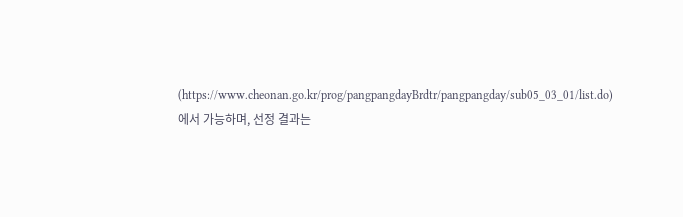(https://www.cheonan.go.kr/prog/pangpangdayBrdtr/pangpangday/sub05_03_01/list.do)에서 가능하며, 선정 결과는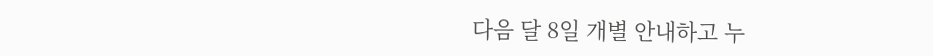다음 달 8일 개별 안내하고 누